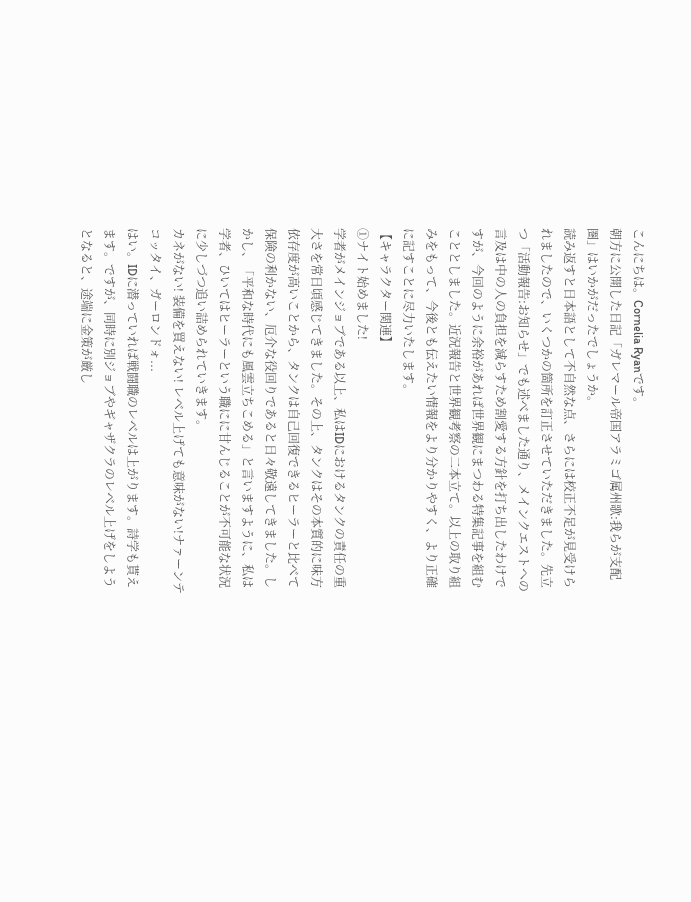こんにちは。Cornelia Ryanです。
朝方に公開した日記「ガレマール帝国アラミゴ属州歌:我らが支配圏」はいかがだったでしょうか。
読み返すと日本語として不自然な点、さらには校正不足が見受けられましたので、いくつかの箇所を訂正させていただきました。先立つ「活動報告:お知らせ」でも述べました通り、メインクエストへの言及は中の人の負担を減らすため割愛する方針を打ち出したわけですが、今回のように余裕があれば世界観にまつわる特集記事を組むこととしました。近況報告と世界観考察の二本立て。以上の取り組みをもって、今後とも伝えたい情報をより分かりやすく、より正確に記すことに尽力いたします。
【キャラクター関連】
①ナイト始めました!
学者がメインジョブである以上、私はIDにおけるタンクの責任の重大さを常日頃感じてきました。その上、タンクはその本質的に味方依存度が高いことから、タンクは自己回復できるヒーラーと比べて保険の利かない、厄介な役回りであると日々敬遠してきました。しかし、「平和な時代にも風雲立ちこめる」と言いますように、私は学者、ひいてはヒーラーという職にに甘んじることが不可能な状況に少しづつ追い詰められていきます。
カネがない! 装備を買えない! レベル上げても意味がない!ナァーンテコッタイ、ガーロンドォ...
はい。IDに潜っていれば戦闘職のレベルは上がります。詩学も貰えます。ですが、同時に別ジョブやギャザクラのレベル上げをしようとなると、途端に金策が厳し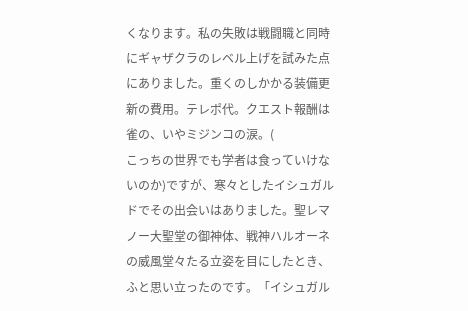くなります。私の失敗は戦闘職と同時にギャザクラのレベル上げを試みた点にありました。重くのしかかる装備更新の費用。テレポ代。クエスト報酬は雀の、いやミジンコの涙。(
こっちの世界でも学者は食っていけないのか)ですが、寒々としたイシュガルドでその出会いはありました。聖レマノー大聖堂の御神体、戦神ハルオーネの威風堂々たる立姿を目にしたとき、ふと思い立ったのです。「イシュガル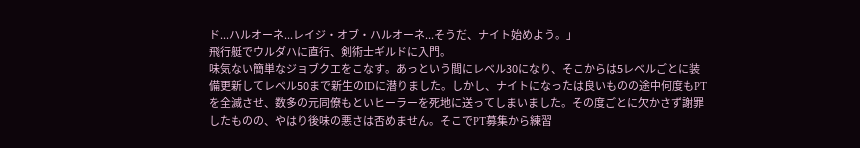ド...ハルオーネ...レイジ・オブ・ハルオーネ...そうだ、ナイト始めよう。」
飛行艇でウルダハに直行、剣術士ギルドに入門。
味気ない簡単なジョブクエをこなす。あっという間にレベル30になり、そこからは5レベルごとに装備更新してレベル50まで新生のIDに潜りました。しかし、ナイトになったは良いものの途中何度もPTを全滅させ、数多の元同僚もといヒーラーを死地に送ってしまいました。その度ごとに欠かさず謝罪したものの、やはり後味の悪さは否めません。そこでPT募集から練習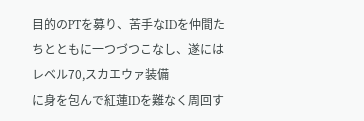目的のPTを募り、苦手なIDを仲間たちとともに一つづつこなし、遂にはレベル70,スカエウァ装備
に身を包んで紅蓮IDを難なく周回す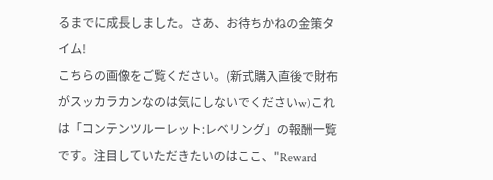るまでに成長しました。さあ、お待ちかねの金策タイム!
こちらの画像をご覧ください。(新式購入直後で財布がスッカラカンなのは気にしないでくださいw)これは「コンテンツルーレット:レベリング」の報酬一覧です。注目していただきたいのはここ、"Reward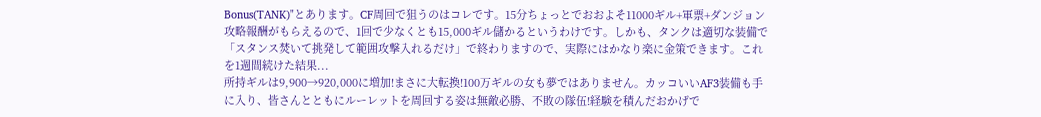Bonus(TANK)"とあります。CF周回で狙うのはコレです。15分ちょっとでおおよそ11000ギル+軍票+ダンジョン攻略報酬がもらえるので、1回で少なくとも15,000ギル儲かるというわけです。しかも、タンクは適切な装備で「スタンス焚いて挑発して範囲攻撃入れるだけ」で終わりますので、実際にはかなり楽に金策できます。これを1週間続けた結果...
所持ギルは9,900→920,000に増加!まさに大転換!100万ギルの女も夢ではありません。カッコいいAF3装備も手に入り、皆さんとともにルーレットを周回する姿は無敵必勝、不敗の隊伍!経験を積んだおかげで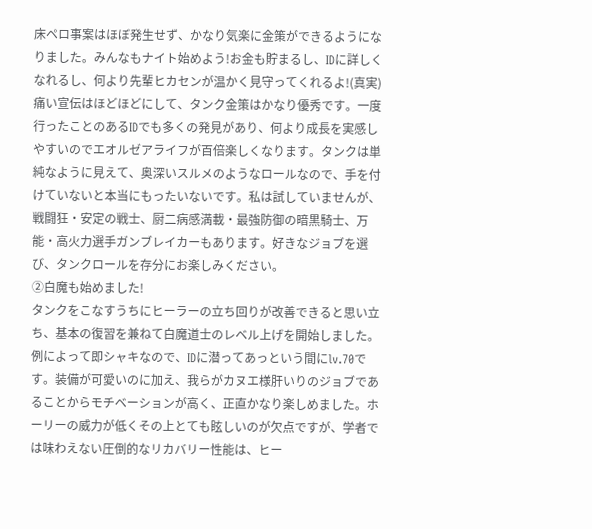床ペロ事案はほぼ発生せず、かなり気楽に金策ができるようになりました。みんなもナイト始めよう!お金も貯まるし、IDに詳しくなれるし、何より先輩ヒカセンが温かく見守ってくれるよ!(真実)
痛い宣伝はほどほどにして、タンク金策はかなり優秀です。一度行ったことのあるIDでも多くの発見があり、何より成長を実感しやすいのでエオルゼアライフが百倍楽しくなります。タンクは単純なように見えて、奥深いスルメのようなロールなので、手を付けていないと本当にもったいないです。私は試していませんが、戦闘狂・安定の戦士、厨二病感満載・最強防御の暗黒騎士、万能・高火力選手ガンブレイカーもあります。好きなジョブを選び、タンクロールを存分にお楽しみください。
②白魔も始めました!
タンクをこなすうちにヒーラーの立ち回りが改善できると思い立ち、基本の復習を兼ねて白魔道士のレベル上げを開始しました。例によって即シャキなので、IDに潜ってあっという間にlv.70です。装備が可愛いのに加え、我らがカヌエ様肝いりのジョブであることからモチベーションが高く、正直かなり楽しめました。ホーリーの威力が低くその上とても眩しいのが欠点ですが、学者では味わえない圧倒的なリカバリー性能は、ヒー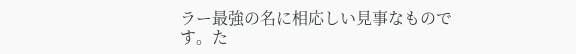ラー最強の名に相応しい見事なものです。た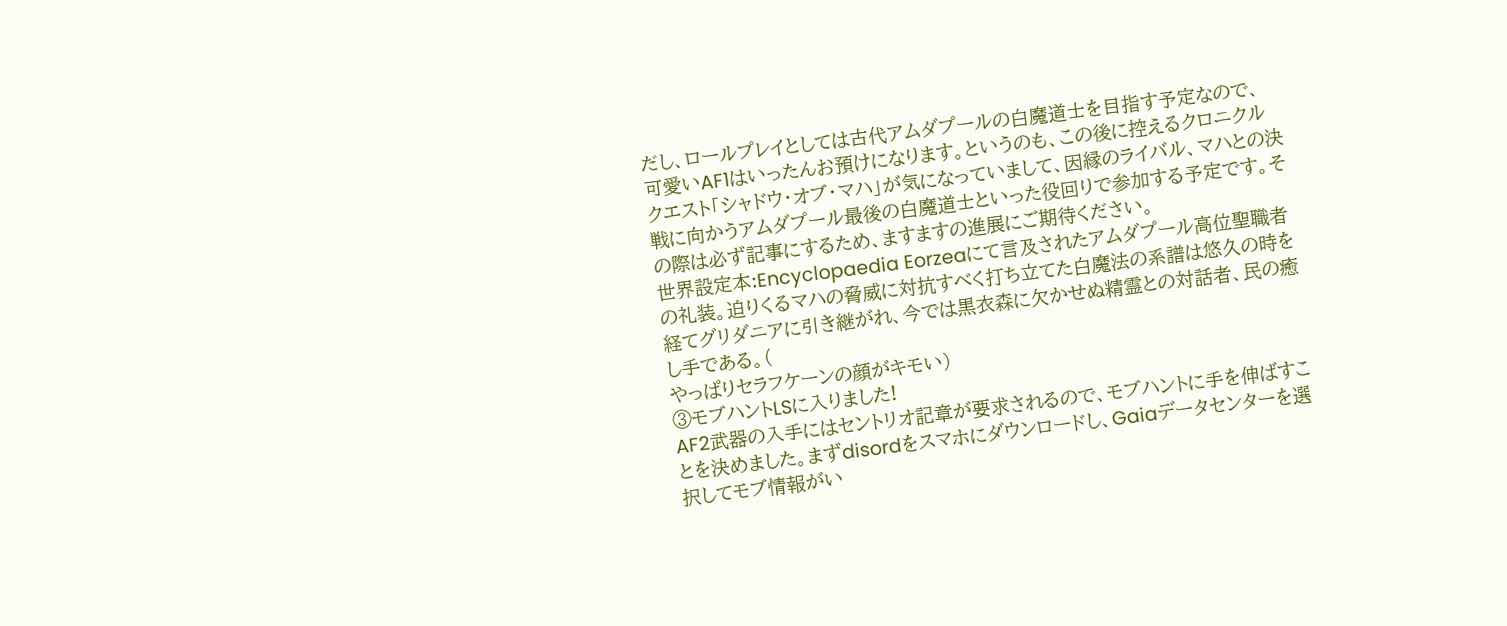だし、ロールプレイとしては古代アムダプールの白魔道士を目指す予定なので、可愛いAF1はいったんお預けになります。というのも、この後に控えるクロニクルクエスト「シャドウ・オブ・マハ」が気になっていまして、因縁のライバル、マハとの決戦に向かうアムダプール最後の白魔道士といった役回りで参加する予定です。その際は必ず記事にするため、ますますの進展にご期待ください。
世界設定本:Encyclopaedia Eorzeaにて言及されたアムダプール高位聖職者の礼装。迫りくるマハの脅威に対抗すべく打ち立てた白魔法の系譜は悠久の時を経てグリダニアに引き継がれ、今では黒衣森に欠かせぬ精霊との対話者、民の癒し手である。(
やっぱりセラフケーンの顔がキモい)
③モブハントLSに入りました!
AF2武器の入手にはセントリオ記章が要求されるので、モブハントに手を伸ばすことを決めました。まずdisordをスマホにダウンロードし、Gaiaデータセンターを選択してモブ情報がい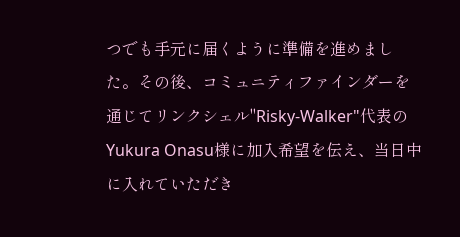つでも手元に届くように準備を進めました。その後、コミュニティファインダーを通じてリンクシェル"Risky-Walker"代表のYukura Onasu様に加入希望を伝え、当日中に入れていただき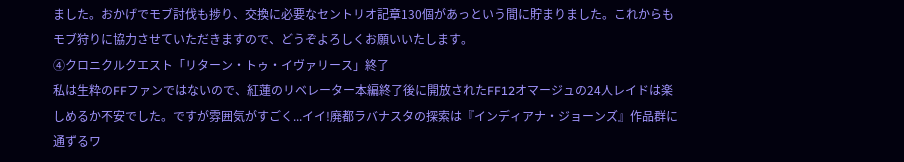ました。おかげでモブ討伐も捗り、交換に必要なセントリオ記章130個があっという間に貯まりました。これからもモブ狩りに協力させていただきますので、どうぞよろしくお願いいたします。
④クロニクルクエスト「リターン・トゥ・イヴァリース」終了
私は生粋のFFファンではないので、紅蓮のリベレーター本編終了後に開放されたFF12オマージュの24人レイドは楽しめるか不安でした。ですが雰囲気がすごく...イイ!廃都ラバナスタの探索は『インディアナ・ジョーンズ』作品群に通ずるワ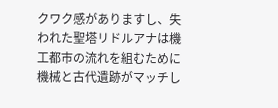クワク感がありますし、失われた聖塔リドルアナは機工都市の流れを組むために機械と古代遺跡がマッチし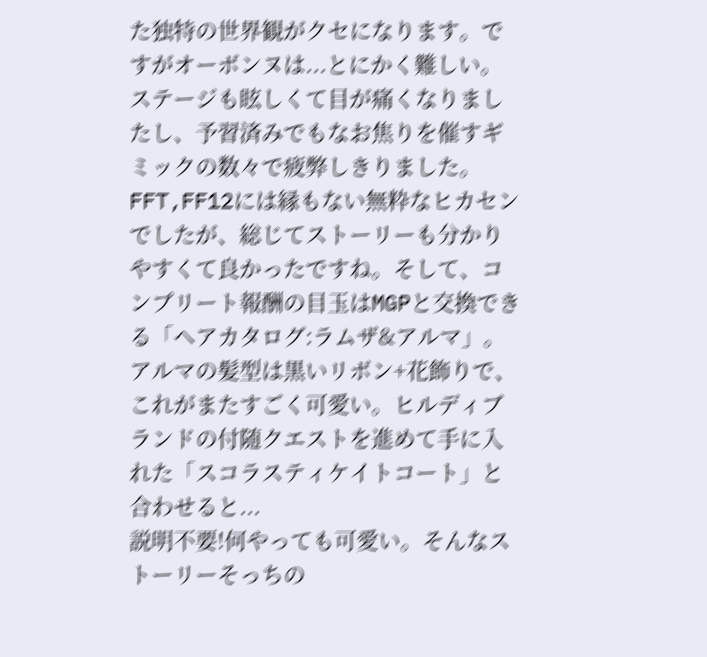た独特の世界観がクセになります。ですがオーボンヌは...とにかく難しい。ステージも眩しくて目が痛くなりましたし、予習済みでもなお焦りを催すギミックの数々で疲弊しきりました。FFT,FF12には縁もない無粋なヒカセンでしたが、総じてストーリーも分かりやすくて良かったですね。そして、コンプリート報酬の目玉はMGPと交換できる「ヘアカタログ:ラムザ&アルマ」。アルマの髪型は黒いリボン+花飾りで、これがまたすごく可愛い。ヒルディブランドの付随クエストを進めて手に入れた「スコラスティケイトコート」と合わせると...
説明不要!何やっても可愛い。そんなストーリーそっちの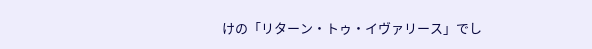けの「リターン・トゥ・イヴァリース」でし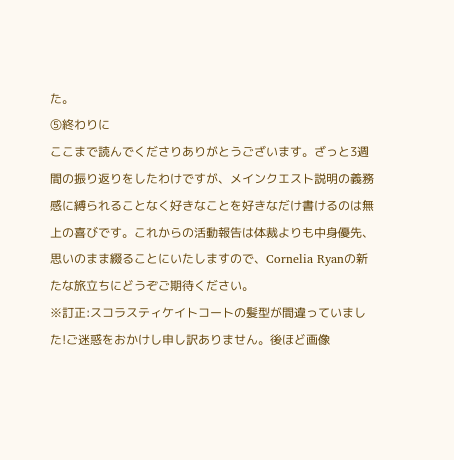た。
⑤終わりに
ここまで読んでくださりありがとうございます。ざっと3週間の振り返りをしたわけですが、メインクエスト説明の義務感に縛られることなく好きなことを好きなだけ書けるのは無上の喜びです。これからの活動報告は体裁よりも中身優先、思いのまま綴ることにいたしますので、Cornelia Ryanの新たな旅立ちにどうぞご期待ください。
※訂正:スコラスティケイトコートの髪型が間違っていました!ご迷惑をおかけし申し訳ありません。後ほど画像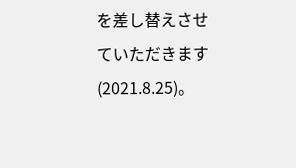を差し替えさせていただきます(2021.8.25)。